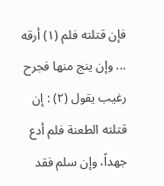فإن قتلته فلم (١) أرقه ... وإن ينج منها فجرح رغيب يقول (٢) : إن قتلته الطعنة فلم أدع جهداً، وإن سلم فقد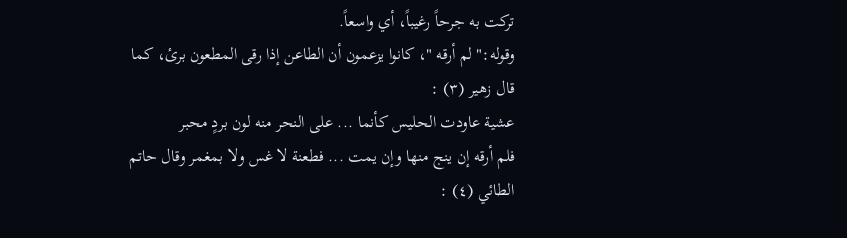تركت به جرحاً رغيباً، أي واسعاً.
وقوله:" لم أرقه "، كانوا يزعمون أن الطاعن إذا رقى المطعون برئ، كما قال زهير (٣) :
عشية عاودت الحليس كأنما ... على النحر منه لون بردٍ محبر
فلم أرقه إن ينج منها وإن يمت ... فطعنة لا غس ولا بمغمر وقال حاتم الطائي (٤) :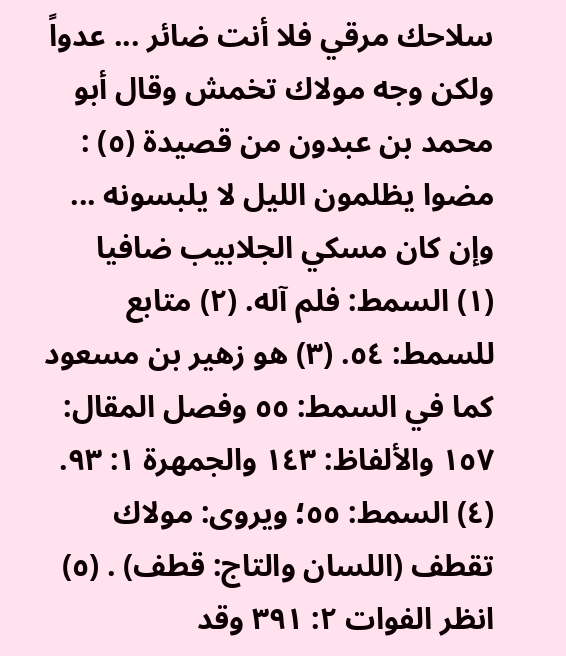سلاحك مرقي فلا أنت ضائر ... عدواً ولكن وجه مولاك تخمش وقال أبو محمد بن عبدون من قصيدة (٥) :
مضوا يظلمون الليل لا يلبسونه ... وإن كان مسكي الجلابيب ضافيا
(١) السمط: فلم آله. (٢) متابع للسمط: ٥٤. (٣) هو زهير بن مسعود كما في السمط: ٥٥ وفصل المقال: ١٥٧ والألفاظ: ١٤٣ والجمهرة ١: ٩٣. (٤) السمط: ٥٥؛ ويروى: مولاك تقطف (اللسان والتاج: قطف) . (٥) انظر الفوات ٢: ٣٩١ وقد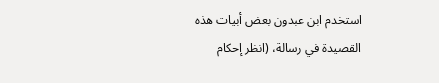استخدم ابن عبدون بعض أبيات هذه القصيدة في رسالة، (انظر إحكام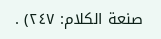صنعة الكلام: ٢٤٧) .